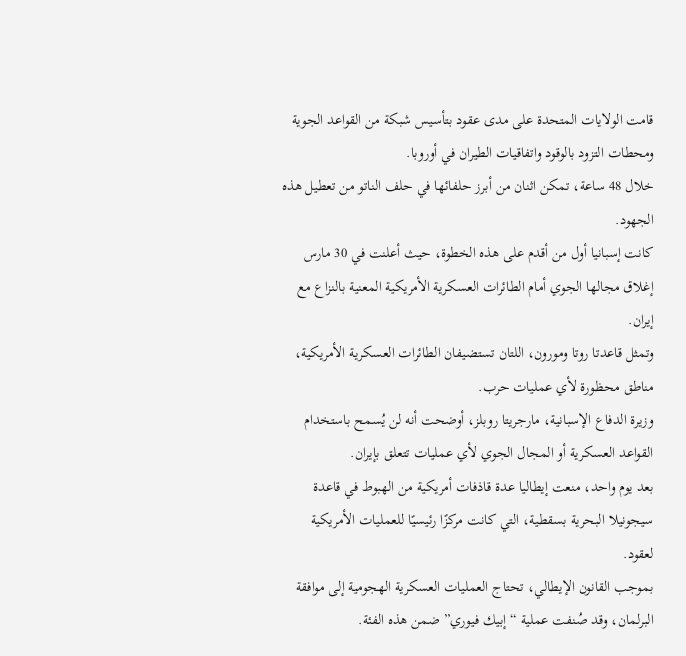قامت الولايات المتحدة على مدى عقود بتأسيس شبكة من القواعد الجوية ومحطات التزود بالوقود واتفاقيات الطيران في أوروبا.
خلال 48 ساعة، تمكن اثنان من أبرز حلفائها في حلف الناتو من تعطيل هذه الجهود.
كانت إسبانيا أول من أقدم على هذه الخطوة، حيث أعلنت في 30 مارس إغلاق مجالها الجوي أمام الطائرات العسكرية الأمريكية المعنية بالنزاع مع إيران.
وتمثل قاعدتا روتا ومورون، اللتان تستضيفان الطائرات العسكرية الأمريكية، مناطق محظورة لأي عمليات حرب.
وزيرة الدفاع الإسبانية، مارجريتا روبلز، أوضحت أنه لن يُسمح باستخدام القواعد العسكرية أو المجال الجوي لأي عمليات تتعلق بإيران.
بعد يوم واحد، منعت إيطاليا عدة قاذفات أمريكية من الهبوط في قاعدة سيجونيلا البحرية بسقطية، التي كانت مركزًا رئيسيًا للعمليات الأمريكية لعقود.
بموجب القانون الإيطالي، تحتاج العمليات العسكرية الهجومية إلى موافقة البرلمان، وقد صُنفت عملية “إبيك فيوري” ضمن هذه الفئة.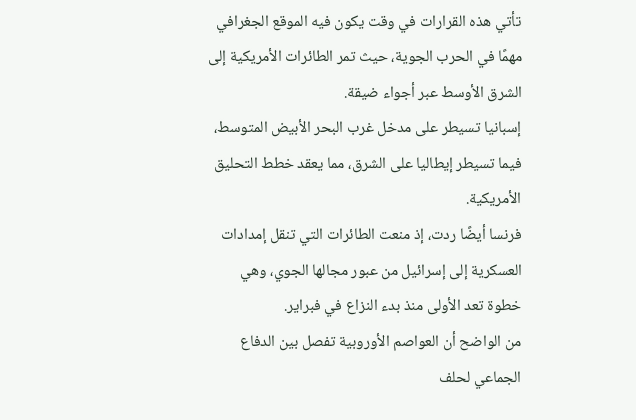تأتي هذه القرارات في وقت يكون فيه الموقع الجغرافي مهمًا في الحرب الجوية، حيث تمر الطائرات الأمريكية إلى الشرق الأوسط عبر أجواء ضيقة.
إسبانيا تسيطر على مدخل غرب البحر الأبيض المتوسط، فيما تسيطر إيطاليا على الشرق، مما يعقد خطط التحليق الأمريكية.
فرنسا أيضًا ردت، إذ منعت الطائرات التي تنقل إمدادات العسكرية إلى إسرائيل من عبور مجالها الجوي، وهي خطوة تعد الأولى منذ بدء النزاع في فبراير.
من الواضح أن العواصم الأوروبية تفصل بين الدفاع الجماعي لحلف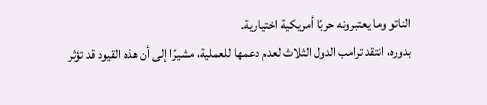الناتو وما يعتبرونه حربًا أمريكية اختيارية.
بدوره، انتقد ترامب الدول الثلاث لعدم دعمها للعملية، مشيرًا إلى أن هذه القيود قد تؤثر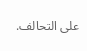على التحالف.